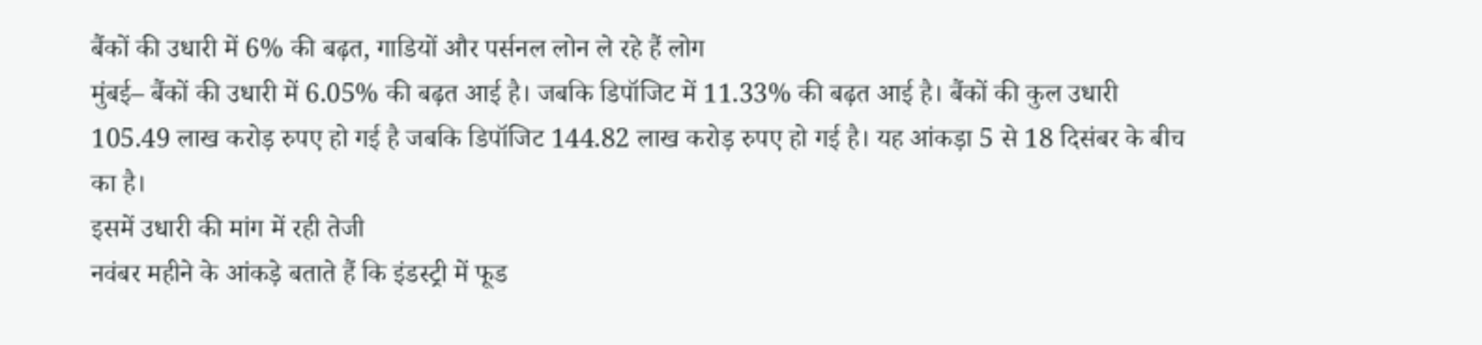बैंकों की उधारी में 6% की बढ़त, गाडियों और पर्सनल लोन ले रहे हैं लोग
मुंबई– बैंकों की उधारी में 6.05% की बढ़त आई है। जबकि डिपॉजिट में 11.33% की बढ़त आई है। बैंकों की कुल उधारी 105.49 लाख करोड़ रुपए हो गई है जबकि डिपॉजिट 144.82 लाख करोड़ रुपए हो गई है। यह आंकड़ा 5 से 18 दिसंबर के बीच का है।
इसमें उधारी की मांग में रही तेजी
नवंबर महीने के आंकड़े बताते हैं कि इंडस्ट्री में फूड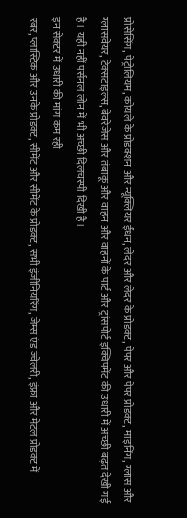प्रोसेसिंग, पेट्रोलियम, कोयले के प्रोडक्शन और न्यूक्लियर ईंधन, लेदर और लेदर के प्रोडक्ट, पेपर और पेपर प्रोडक्ट, माइनिंग, ग्लास और ग्लासवेयर, टेक्सटाइल्स, बेवरेजेस और तंबाकू और वाहन और वाहनों के पार्ट और ट्रांसपोर्ट इक्विपमेंट की उधारी में अच्छी बढ़त देखी गई है। यही नहीं पर्सनल लोन में भी अच्छी दिलचस्पी दिखी है।
इन सेक्टर में उधारी की मांग कम रही
रबर, प्लास्टिक और उनके प्रोडक्ट, सीमेंट और सीमेंट के प्रोडक्ट, सभी इंजीनियरिंग, जेम्स एंड ज्वेलरी, इंफ्रा और मेटल प्रोडक्ट में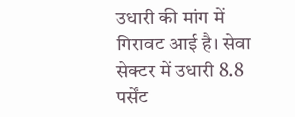उधारी की मांग में गिरावट आई है। सेवा सेक्टर में उधारी 8.8 पर्सेंट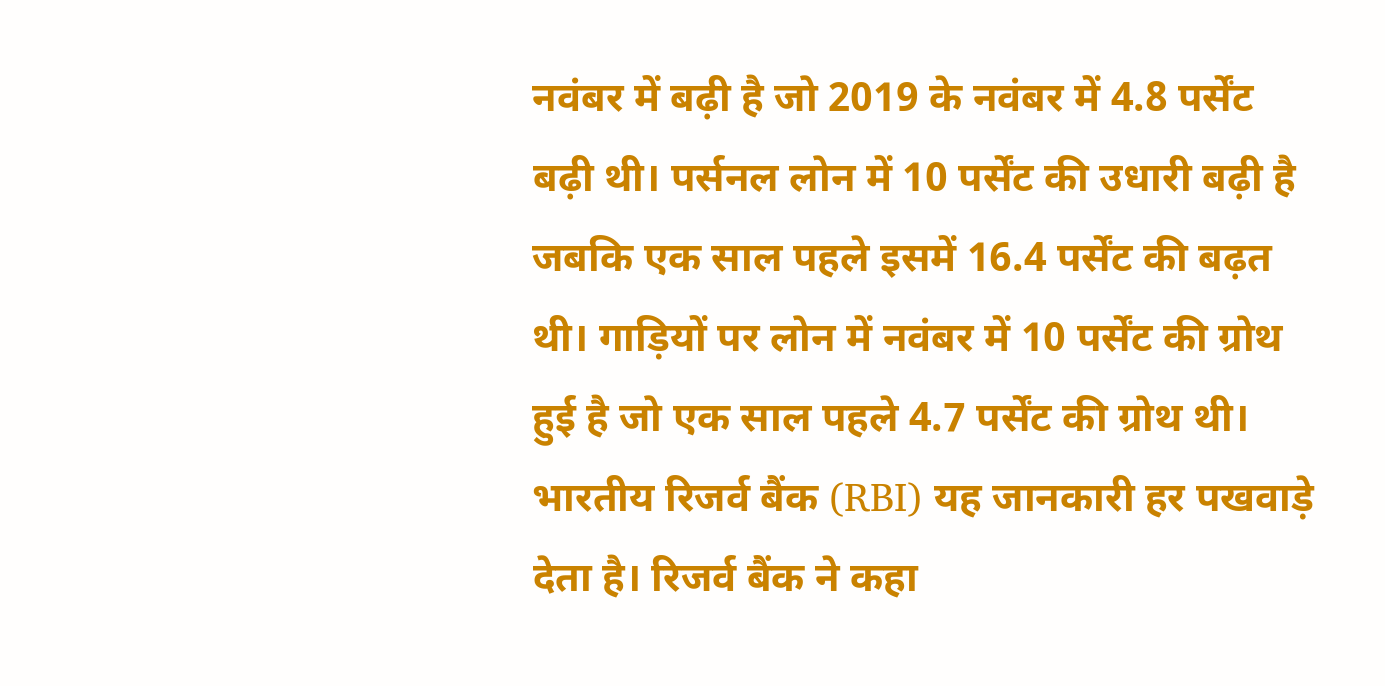नवंबर में बढ़ी है जो 2019 के नवंबर में 4.8 पर्सेंट बढ़ी थी। पर्सनल लोन में 10 पर्सेंट की उधारी बढ़ी है जबकि एक साल पहले इसमें 16.4 पर्सेंट की बढ़त थी। गाड़ियों पर लोन में नवंबर में 10 पर्सेंट की ग्रोथ हुई है जो एक साल पहले 4.7 पर्सेंट की ग्रोथ थी।
भारतीय रिजर्व बैंक (RBI) यह जानकारी हर पखवाड़े देता है। रिजर्व बैंक ने कहा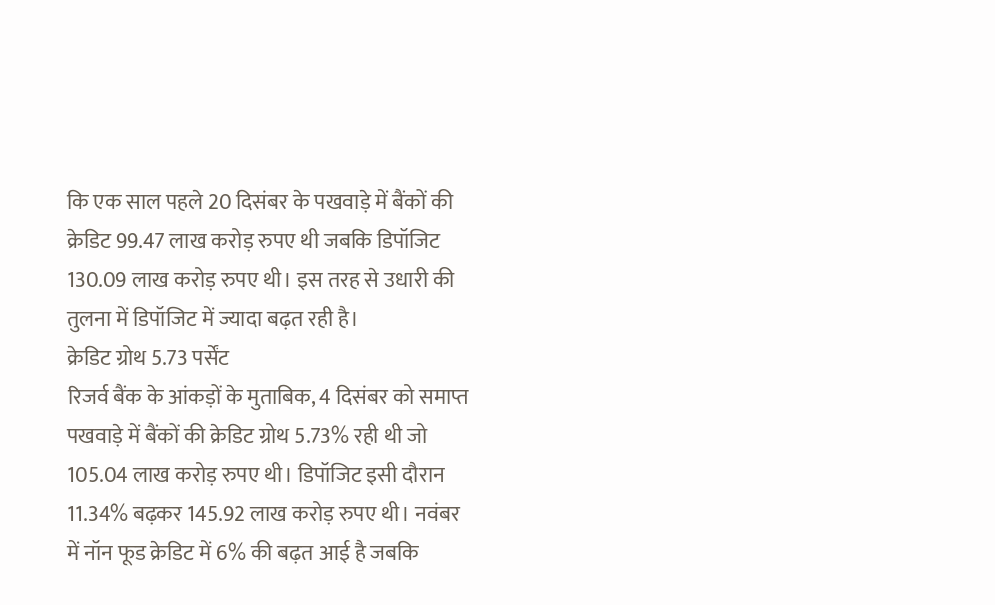कि एक साल पहले 20 दिसंबर के पखवाड़े में बैंकों की क्रेडिट 99.47 लाख करोड़ रुपए थी जबकि डिपॉजिट 130.09 लाख करोड़ रुपए थी। इस तरह से उधारी की तुलना में डिपॉजिट में ज्यादा बढ़त रही है।
क्रेडिट ग्रोथ 5.73 पर्सेंट
रिजर्व बैंक के आंकड़ों के मुताबिक, 4 दिसंबर को समाप्त पखवाड़े में बैंकों की क्रेडिट ग्रोथ 5.73% रही थी जो 105.04 लाख करोड़ रुपए थी। डिपॉजिट इसी दौरान 11.34% बढ़कर 145.92 लाख करोड़ रुपए थी। नवंबर में नॉन फूड क्रेडिट में 6% की बढ़त आई है जबकि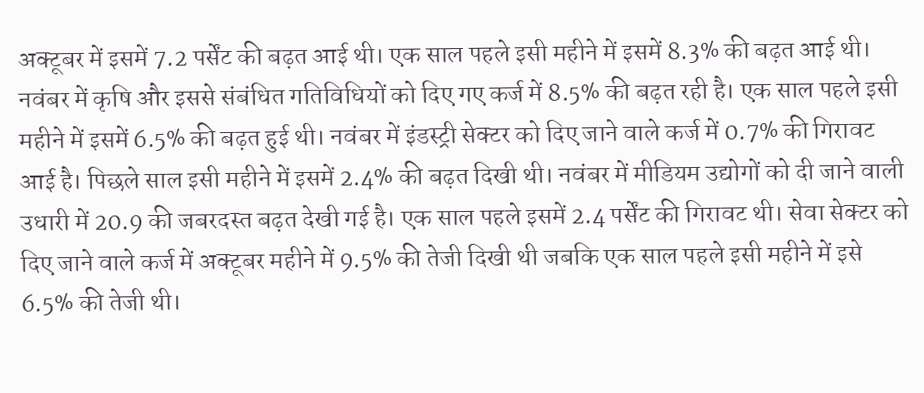अक्टूबर में इसमें 7.2 पर्सेंट की बढ़त आई थी। एक साल पहले इसी महीने में इसमें 8.3% की बढ़त आई थी।
नवंबर में कृषि और इससे संबंधित गतिविधियों को दिए गए कर्ज में 8.5% की बढ़त रही है। एक साल पहले इसी महीने में इसमें 6.5% की बढ़त हुई थी। नवंबर में इंडस्ट्री सेक्टर को दिए जाने वाले कर्ज में 0.7% की गिरावट आई है। पिछले साल इसी महीने में इसमें 2.4% की बढ़त दिखी थी। नवंबर में मीडियम उद्योगों को दी जाने वाली उधारी में 20.9 की जबरदस्त बढ़त देखी गई है। एक साल पहले इसमें 2.4 पर्सेंट की गिरावट थी। सेवा सेक्टर को दिए जाने वाले कर्ज में अक्टूबर महीने में 9.5% की तेजी दिखी थी जबकि एक साल पहले इसी महीने में इसे 6.5% की तेजी थी।